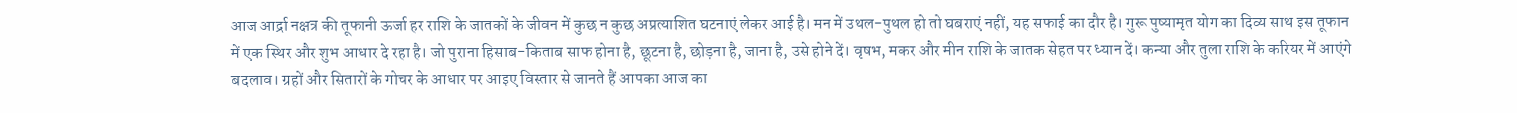आज आर्द्रा नक्षत्र की तूफानी ऊर्जा हर राशि के जातकों के जीवन में कुछ न कुछ अप्रत्याशित घटनाएं लेकर आई है। मन में उथल-पुथल हो तो घबराएं नहीं, यह सफाई का दौर है। गुरू पुष्यामृत योग का दिव्य साथ इस तूफान में एक स्थिर और शुभ आधार दे रहा है। जो पुराना हिसाब-किताब साफ होना है, छूटना है, छोड़ना है, जाना है, उसे होने दें। वृषभ, मकर और मीन राशि के जातक सेहत पर ध्यान दें। कन्या और तुला राशि के करियर में आएंगे बदलाव। ग्रहों और सितारों के गोचर के आधार पर आइए विस्तार से जानते हैं आपका आज का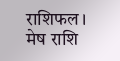राशिफल।
मेष राशि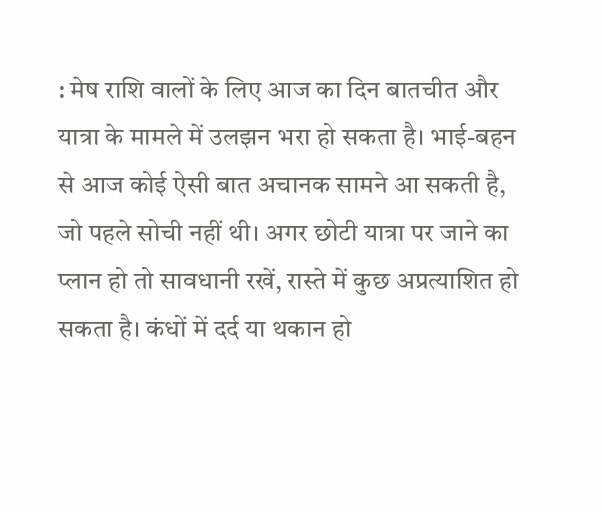: मेष राशि वालों के लिए आज का दिन बातचीत और यात्रा के मामले में उलझन भरा हो सकता है। भाई-बहन से आज कोई ऐसी बात अचानक सामने आ सकती है, जो पहले सोची नहीं थी। अगर छोटी यात्रा पर जाने का प्लान हो तो सावधानी रखें, रास्ते में कुछ अप्रत्याशित हो सकता है। कंधों में दर्द या थकान हो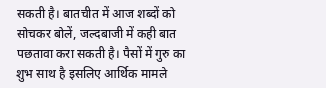सकती है। बातचीत में आज शब्दों को सोचकर बोलें, जल्दबाजी में कही बात पछतावा करा सकती है। पैसों में गुरु का शुभ साथ है इसलिए आर्थिक मामले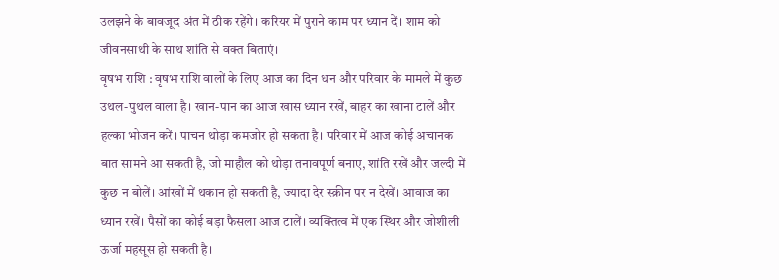उलझने के बावजूद अंत में ठीक रहेंगे। करियर में पुराने काम पर ध्यान दें। शाम को जीवनसाथी के साथ शांति से वक्त बिताएं।
वृषभ राशि : वृषभ राशि वालों के लिए आज का दिन धन और परिवार के मामले में कुछ उथल-पुथल वाला है। खान-पान का आज खास ध्यान रखें, बाहर का खाना टालें और हल्का भोजन करें। पाचन थोड़ा कमजोर हो सकता है। परिवार में आज कोई अचानक बात सामने आ सकती है, जो माहौल को थोड़ा तनावपूर्ण बनाए, शांति रखें और जल्दी में कुछ न बोलें। आंखों में थकान हो सकती है, ज्यादा देर स्क्रीन पर न देखें। आवाज का ध्यान रखें। पैसों का कोई बड़ा फैसला आज टालें। व्यक्तित्व में एक स्थिर और जोशीली ऊर्जा महसूस हो सकती है।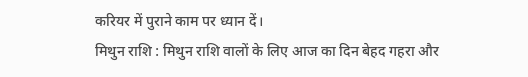करियर में पुराने काम पर ध्यान दें।
मिथुन राशि : मिथुन राशि वालों के लिए आज का दिन बेहद गहरा और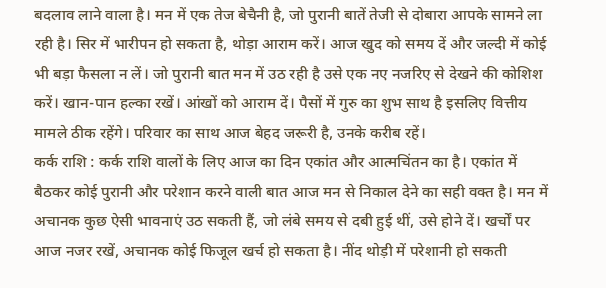बदलाव लाने वाला है। मन में एक तेज बेचैनी है, जो पुरानी बातें तेजी से दोबारा आपके सामने ला रही है। सिर में भारीपन हो सकता है, थोड़ा आराम करें। आज खुद को समय दें और जल्दी में कोई भी बड़ा फैसला न लें। जो पुरानी बात मन में उठ रही है उसे एक नए नजरिए से देखने की कोशिश करें। खान-पान हल्का रखें। आंखों को आराम दें। पैसों में गुरु का शुभ साथ है इसलिए वित्तीय मामले ठीक रहेंगे। परिवार का साथ आज बेहद जरूरी है, उनके करीब रहें।
कर्क राशि : कर्क राशि वालों के लिए आज का दिन एकांत और आत्मचिंतन का है। एकांत में बैठकर कोई पुरानी और परेशान करने वाली बात आज मन से निकाल देने का सही वक्त है। मन में अचानक कुछ ऐसी भावनाएं उठ सकती हैं, जो लंबे समय से दबी हुई थीं, उसे होने दें। खर्चों पर आज नजर रखें, अचानक कोई फिजूल खर्च हो सकता है। नींद थोड़ी में परेशानी हो सकती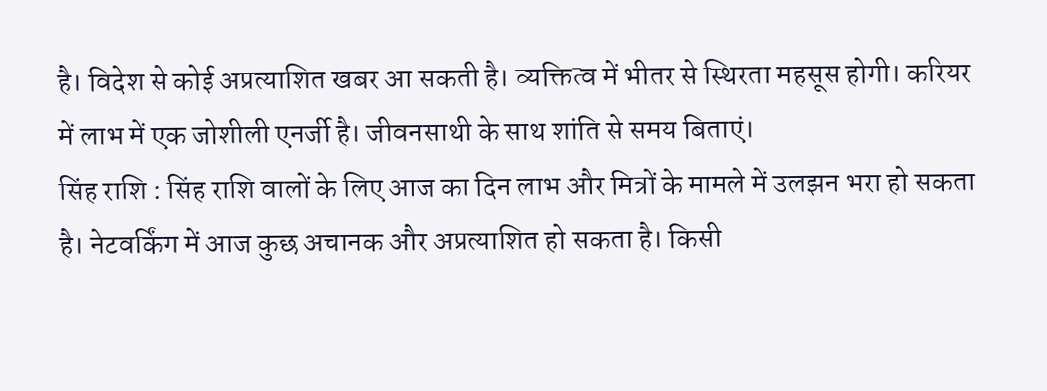है। विदेश से कोई अप्रत्याशित खबर आ सकती है। व्यक्तित्व में भीतर से स्थिरता महसूस होगी। करियर में लाभ में एक जोशीली एनर्जी है। जीवनसाथी के साथ शांति से समय बिताएं।
सिंह राशि : सिंह राशि वालों के लिए आज का दिन लाभ और मित्रों के मामले में उलझन भरा हो सकता है। नेटवर्किंग में आज कुछ अचानक और अप्रत्याशित हो सकता है। किसी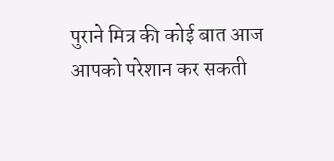पुराने मित्र की कोई बात आज आपको परेशान कर सकती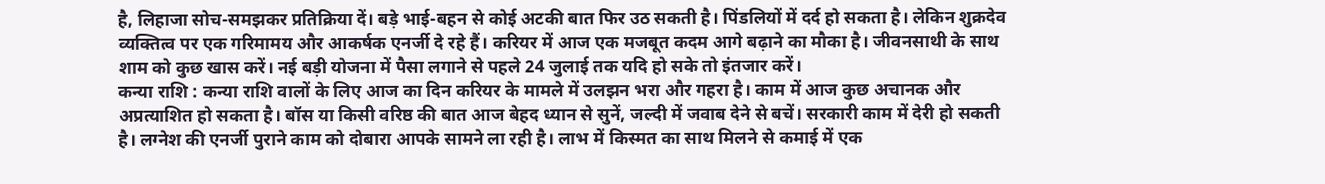है, लिहाजा सोच-समझकर प्रतिक्रिया दें। बड़े भाई-बहन से कोई अटकी बात फिर उठ सकती है। पिंडलियों में दर्द हो सकता है। लेकिन शुक्रदेव व्यक्तित्व पर एक गरिमामय और आकर्षक एनर्जी दे रहे हैं। करियर में आज एक मजबूत कदम आगे बढ़ाने का मौका है। जीवनसाथी के साथ शाम को कुछ खास करें। नई बड़ी योजना में पैसा लगाने से पहले 24 जुलाई तक यदि हो सके तो इंतजार करें।
कन्या राशि : कन्या राशि वालों के लिए आज का दिन करियर के मामले में उलझन भरा और गहरा है। काम में आज कुछ अचानक और अप्रत्याशित हो सकता है। बॉस या किसी वरिष्ठ की बात आज बेहद ध्यान से सुनें, जल्दी में जवाब देने से बचें। सरकारी काम में देरी हो सकती है। लग्नेश की एनर्जी पुराने काम को दोबारा आपके सामने ला रही है। लाभ में किस्मत का साथ मिलने से कमाई में एक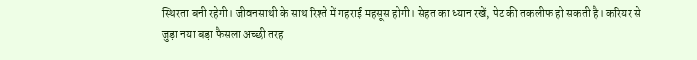स्थिरता बनी रहेगी। जीवनसाथी के साथ रिश्ते में गहराई महसूस होगी। सेहत का ध्यान रखें, पेट की तकलीफ हो सकती है। करियर से जुड़ा नया बड़ा फैसला अच्छी तरह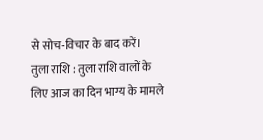से सोच-विचार के बाद करें।
तुला राशि : तुला राशि वालों के लिए आज का दिन भाग्य के मामले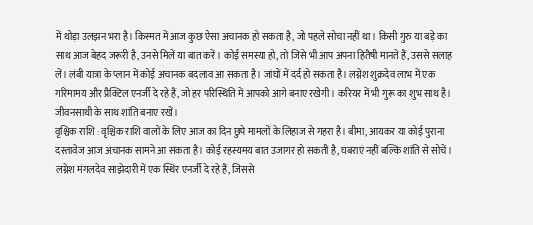में थोड़ा उलझन भरा है। किस्मत में आज कुछ ऐसा अचानक हो सकता है, जो पहले सोचा नहीं था। किसी गुरु या बड़े का साथ आज बेहद जरूरी है, उनसे मिलें या बात करें। कोई समस्या हो, तो जिसे भी आप अपना हितैषी मानते हैं, उससे सलाह लें। लंबी यात्रा के प्लान में कोई अचानक बदलाव आ सकता है। जांघों में दर्द हो सकता है। लग्नेश शुक्रदेव लाभ में एक गरिमामय और प्रैक्टिल एनर्जी दे रहे हैं, जो हर परिस्थिति में आपको आगे बनाए रखेगी। करियर में भी गुरू का शुभ साथ है। जीवनसाथी के साथ शांति बनाए रखें।
वृश्चिक राशि : वृश्चिक राशि वालों के लिए आज का दिन छुपे मामलों के लिहाज से गहरा है। बीमा, आयकर या कोई पुराना दस्तावेज आज अचानक सामने आ सकता है। कोई रहस्यमय बात उजागर हो सकती है, घबराएं नहीं बल्कि शांति से सोचें। लग्नेश मंगलदेव साझेदारी में एक स्थिर एनर्जी दे रहे हैं, जिससे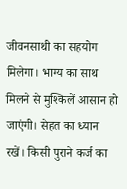जीवनसाथी का सहयोग मिलेगा। भाग्य का साथ मिलने से मुश्किलें आसान हो जाएंगी। सेहत का ध्यान रखें। किसी पुराने कर्ज का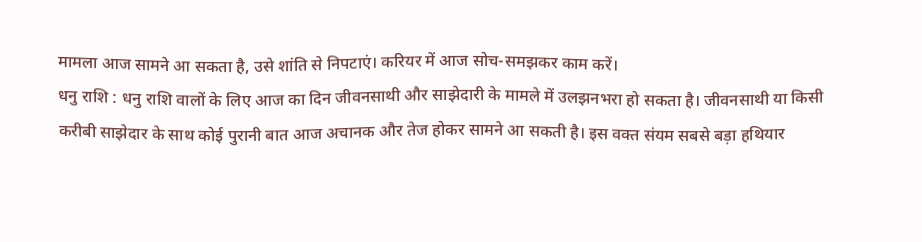मामला आज सामने आ सकता है, उसे शांति से निपटाएं। करियर में आज सोच-समझकर काम करें।
धनु राशि : धनु राशि वालों के लिए आज का दिन जीवनसाथी और साझेदारी के मामले में उलझनभरा हो सकता है। जीवनसाथी या किसी करीबी साझेदार के साथ कोई पुरानी बात आज अचानक और तेज होकर सामने आ सकती है। इस वक्त संयम सबसे बड़ा हथियार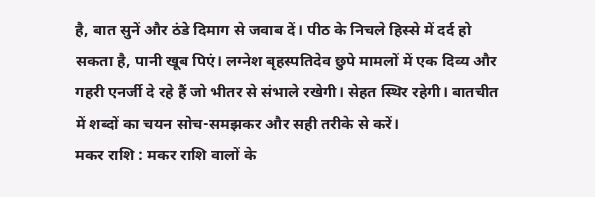है, बात सुनें और ठंडे दिमाग से जवाब दें। पीठ के निचले हिस्से में दर्द हो सकता है, पानी खूब पिएं। लग्नेश बृहस्पतिदेव छुपे मामलों में एक दिव्य और गहरी एनर्जी दे रहे हैं जो भीतर से संभाले रखेगी। सेहत स्थिर रहेगी। बातचीत में शब्दों का चयन सोच-समझकर और सही तरीके से करें।
मकर राशि : मकर राशि वालों के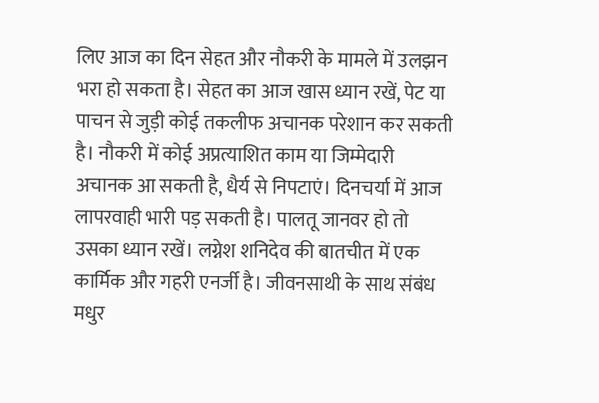लिए आज का दिन सेहत और नौकरी के मामले में उलझन भरा हो सकता है। सेहत का आज खास ध्यान रखें, पेट या पाचन से जुड़ी कोई तकलीफ अचानक परेशान कर सकती है। नौकरी में कोई अप्रत्याशित काम या जिम्मेदारी अचानक आ सकती है, धैर्य से निपटाएं। दिनचर्या में आज लापरवाही भारी पड़ सकती है। पालतू जानवर हो तो उसका ध्यान रखें। लग्नेश शनिदेव की बातचीत में एक कार्मिक और गहरी एनर्जी है। जीवनसाथी के साथ संबंध मधुर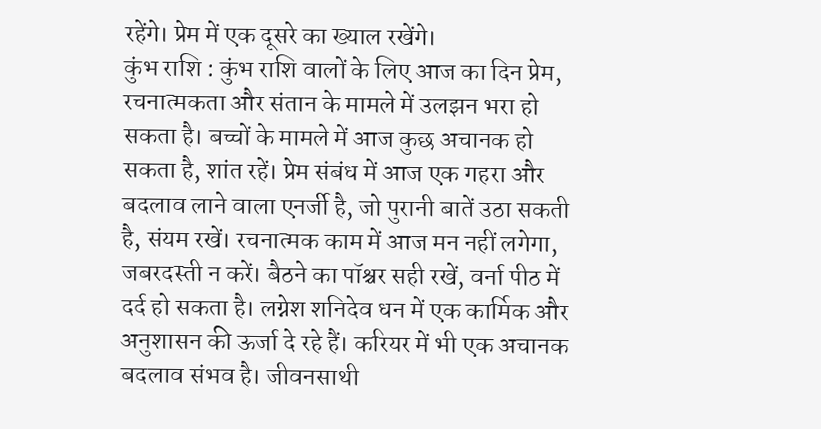रहेंगे। प्रेम में एक दूसरे का ख्याल रखेंगे।
कुंभ राशि : कुंभ राशि वालों के लिए आज का दिन प्रेम, रचनात्मकता और संतान के मामले में उलझन भरा हो सकता है। बच्चों के मामले में आज कुछ अचानक हो सकता है, शांत रहें। प्रेम संबंध में आज एक गहरा और बदलाव लाने वाला एनर्जी है, जो पुरानी बातें उठा सकती है, संयम रखें। रचनात्मक काम में आज मन नहीं लगेगा, जबरदस्ती न करें। बैठने का पॉश्चर सही रखें, वर्ना पीठ में दर्द हो सकता है। लग्नेश शनिदेव धन में एक कार्मिक और अनुशासन की ऊर्जा दे रहे हैं। करियर में भी एक अचानक बदलाव संभव है। जीवनसाथी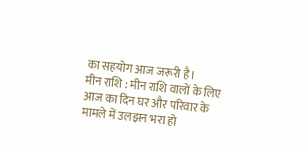का सहयोग आज जरूरी है।
मीन राशि : मीन राशि वालों के लिए आज का दिन घर और परिवार के मामले में उलझन भरा हो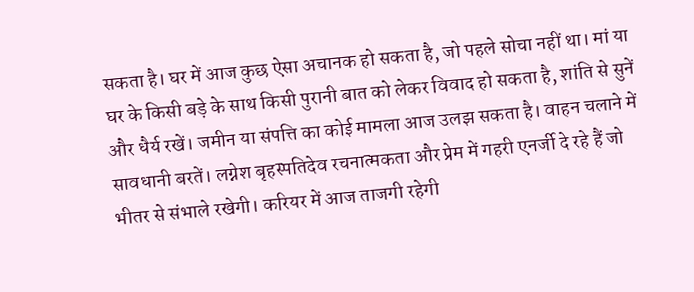सकता है। घर में आज कुछ ऐसा अचानक हो सकता है, जो पहले सोचा नहीं था। मां या घर के किसी बड़े के साथ किसी पुरानी बात को लेकर विवाद हो सकता है, शांति से सुनें और धैर्य रखें। जमीन या संपत्ति का कोई मामला आज उलझ सकता है। वाहन चलाने में सावधानी बरतें। लग्नेश बृहस्पतिदेव रचनात्मकता और प्रेम में गहरी एनर्जी दे रहे हैं जो भीतर से संभाले रखेगी। करियर में आज ताजगी रहेगी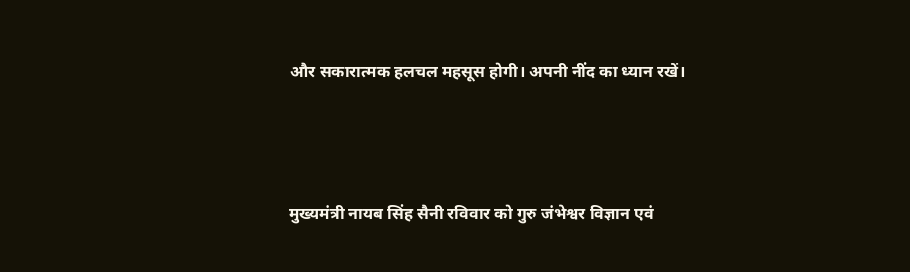और सकारात्मक हलचल महसूस होगी। अपनी नींद का ध्यान रखें।




मुख्यमंत्री नायब सिंह सैनी रविवार को गुरु जंभेश्वर विज्ञान एवं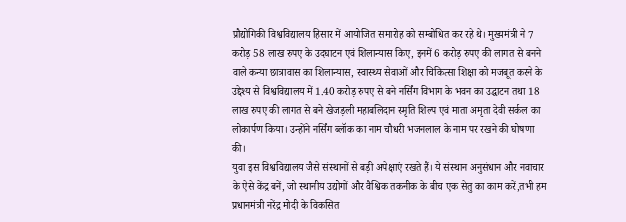प्रौद्योगिकी विश्वविद्यालय हिसार में आयोजित समारोह को सम्बोधित कर रहे थे। मुख्यमंत्री ने 7 करोड़ 58 लाख रुपए के उदघाटन एवं शिलान्यास किए, इनमें 6 करोड़ रुपए की लागत से बनने वाले कन्या छात्रावास का शिलान्यास, स्वास्थ्य सेवाओं और चिकित्सा शिक्षा को मजबूत करने के उद्देश्य से विश्वविद्यालय में 1.40 करोड़ रुपए से बने नर्सिंग विभाग के भवन का उद्घाटन तथा 18 लाख रुपए की लागत से बने खेजड़ली महाबलिदान स्मृति शिल्प एवं माता अमृता देवी सर्कल का लोकार्पण किया। उन्होंने नर्सिंग ब्लॉक का नाम चौधरी भजनलाल के नाम पर रखने की घोषणा की।
युवा इस विश्वविद्यालय जैसे संस्थानों से बड़ी अपेक्षाएं रखते हैं। ये संस्थान अनुसंधान और नवाचार के ऐसे केंद्र बनें, जो स्थानीय उद्योगों और वैश्विक तकनीक के बीच एक सेतु का काम करें,तभी हम प्रधानमंत्री नरेंद्र मोदी के विकसित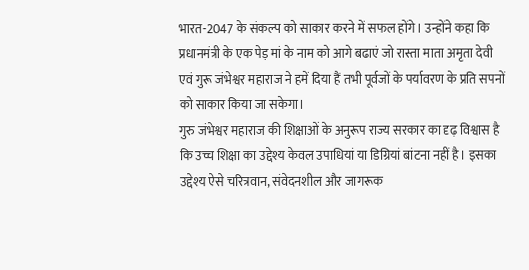भारत-2047 के संकल्प को साकार करने में सफल होंगे। उन्होंने कहा कि प्रधानमंत्री के एक पेड़ मां के नाम को आगे बढाएं जो रास्ता माता अमृता देवी एवं गुरू जंभेश्वर महाराज ने हमें दिया हैं तभी पूर्वजों के पर्यावरण के प्रति सपनों को साकार किया जा सकेगा।
गुरु जंभेश्वर महाराज की शिक्षाओं के अनुरूप राज्य सरकार का दृढ़ विश्वास है कि उच्च शिक्षा का उद्देश्य केवल उपाधियां या डिग्रियां बांटना नहीं है। इसका उद्देश्य ऐसे चरित्रवान, संवेदनशील और जागरूक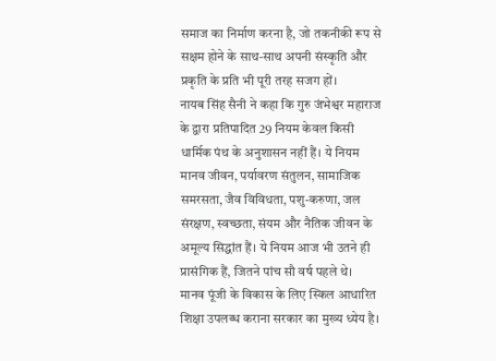समाज का निर्माण करना है, जो तकनीकी रूप से सक्षम होने के साथ-साथ अपनी संस्कृति और प्रकृति के प्रति भी पूरी तरह सजग हों।
नायब सिंह सैनी ने कहा कि गुरु जंभेश्वर महाराज के द्वारा प्रतिपादित 29 नियम केवल किसी धार्मिक पंथ के अनुशासन नहीं हैं। ये नियम मानव जीवन, पर्यावरण संतुलन, सामाजिक समरसता, जैव विविधता, पशु-करुणा, जल संरक्षण, स्वच्छता, संयम और नैतिक जीवन के अमूल्य सिद्धांत हैं। ये नियम आज भी उतने ही प्रासंगिक हैं, जितने पांच सौ वर्ष पहले थे।
मानव पूंजी के विकास के लिए स्किल आधारित शिक्षा उपलब्ध कराना सरकार का मुख्य ध्येय है।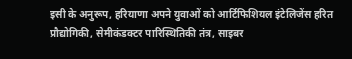इसी के अनुरूप, हरियाणा अपने युवाओं को आर्टिफिशियल इंटेलिजेंस हरित प्रौद्योगिकी, सेमीकंडक्टर पारिस्थितिकी तंत्र, साइबर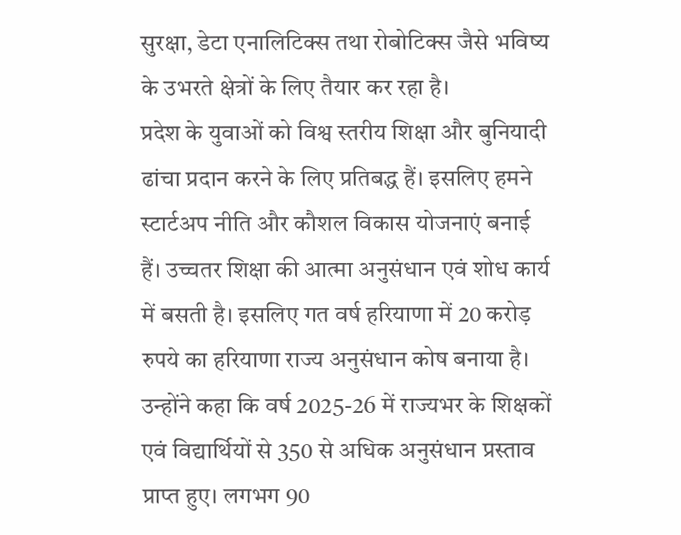सुरक्षा, डेटा एनालिटिक्स तथा रोबोटिक्स जैसे भविष्य के उभरते क्षेत्रों के लिए तैयार कर रहा है।
प्रदेश के युवाओं को विश्व स्तरीय शिक्षा और बुनियादी ढांचा प्रदान करने के लिए प्रतिबद्ध हैं। इसलिए हमने स्टार्टअप नीति और कौशल विकास योजनाएं बनाई हैं। उच्चतर शिक्षा की आत्मा अनुसंधान एवं शोध कार्य में बसती है। इसलिए गत वर्ष हरियाणा में 20 करोड़ रुपये का हरियाणा राज्य अनुसंधान कोष बनाया है। उन्होंने कहा कि वर्ष 2025-26 में राज्यभर के शिक्षकों एवं विद्यार्थियों से 350 से अधिक अनुसंधान प्रस्ताव प्राप्त हुए। लगभग 90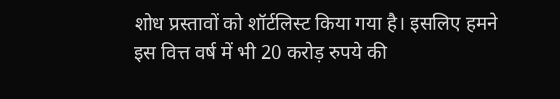शोध प्रस्तावों को शॉर्टलिस्ट किया गया है। इसलिए हमने इस वित्त वर्ष में भी 20 करोड़ रुपये की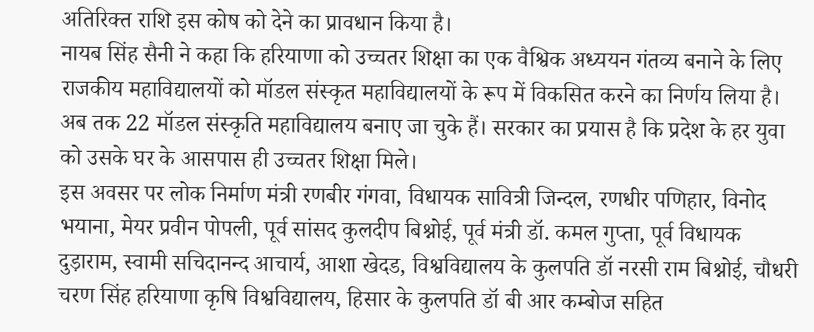अतिरिक्त राशि इस कोष को देने का प्रावधान किया है।
नायब सिंह सैनी ने कहा कि हरियाणा को उच्चतर शिक्षा का एक वैश्विक अध्ययन गंतव्य बनाने के लिए राजकीय महाविद्यालयों को मॉडल संस्कृत महाविद्यालयों के रूप में विकसित करने का निर्णय लिया है। अब तक 22 मॉडल संस्कृति महाविद्यालय बनाए जा चुके हैं। सरकार का प्रयास है कि प्रदेश के हर युवा को उसके घर के आसपास ही उच्चतर शिक्षा मिले।
इस अवसर पर लोक निर्माण मंत्री रणबीर गंगवा, विधायक सावित्री जिन्दल, रणधीर पणिहार, विनोद भयाना, मेयर प्रवीन पोपली, पूर्व सांसद कुलदीप बिश्नोई, पूर्व मंत्री डॉ. कमल गुप्ता, पूर्व विधायक दुड़ाराम, स्वामी सचिदानन्द आचार्य, आशा खेदड, विश्वविद्यालय के कुलपति डॉ नरसी राम बिश्नोई, चौधरी चरण सिंह हरियाणा कृषि विश्वविद्यालय, हिसार के कुलपति डॉ बी आर कम्बोज सहित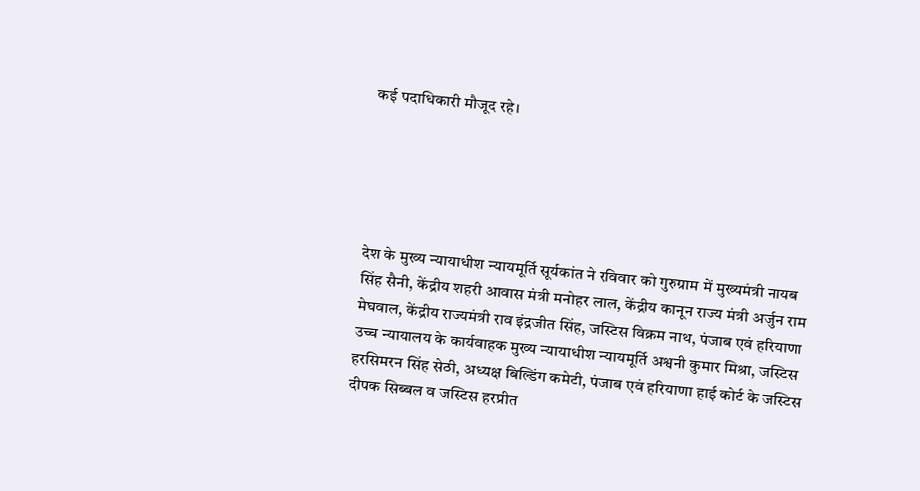कई पदाधिकारी मौजूद रहे।





देश के मुख्य न्यायाधीश न्यायमूर्ति सूर्यकांत ने रविवार को गुरुग्राम में मुख्यमंत्री नायब सिंह सैनी, केंद्रीय शहरी आवास मंत्री मनोहर लाल, केंद्रीय कानून राज्य मंत्री अर्जुन राम मेघवाल, केंद्रीय राज्यमंत्री राव इंद्रजीत सिंह, जस्टिस विक्रम नाथ, पंजाब एवं हरियाणा उच्च न्यायालय के कार्यवाहक मुख्य न्यायाधीश न्यायमूर्ति अश्वनी कुमार मिश्रा, जस्टिस हरसिमरन सिंह सेठी, अध्यक्ष बिल्डिंग कमेटी, पंजाब एवं हरियाणा हाई कोर्ट के जस्टिस दीपक सिब्बल व जस्टिस हरप्रीत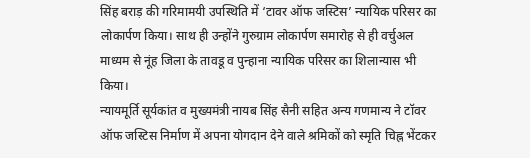सिंह बराड़ की गरिमामयी उपस्थिति में ‘टावर ऑफ जस्टिस’ न्यायिक परिसर का लोकार्पण किया। साथ ही उन्होंने गुरुग्राम लोकार्पण समारोह से ही वर्चुअल माध्यम से नूंह जिला के तावडू व पुन्हाना न्यायिक परिसर का शिलान्यास भी किया।
न्यायमूर्ति सूर्यकांत व मुख्यमंत्री नायब सिंह सैनी सहित अन्य गणमान्य ने टॉवर ऑफ जस्टिस निर्माण में अपना योगदान देने वाले श्रमिकों को स्मृति चिह्न भेंटकर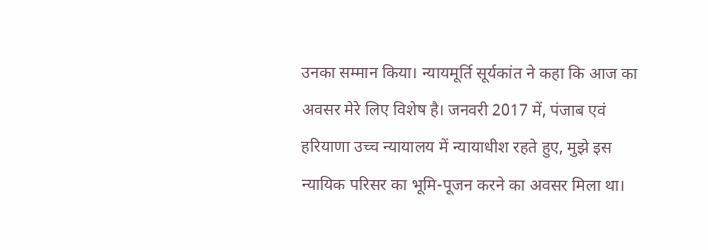उनका सम्मान किया। न्यायमूर्ति सूर्यकांत ने कहा कि आज का अवसर मेरे लिए विशेष है। जनवरी 2017 में, पंजाब एवं हरियाणा उच्च न्यायालय में न्यायाधीश रहते हुए, मुझे इस न्यायिक परिसर का भूमि-पूजन करने का अवसर मिला था।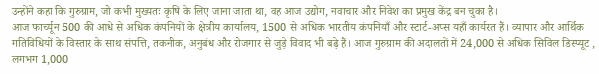उन्होंने कहा कि गुरुग्राम, जो कभी मुख्यतः कृषि के लिए जाना जाता था, वह आज उद्योग, नवाचार और निवेश का प्रमुख केंद्र बन चुका है।
आज फार्च्यून 500 की आधे से अधिक कंपनियों के क्षेत्रीय कार्यालय, 1500 से अधिक भारतीय कंपनियाँ और स्टार्ट-अप्स यहाँ कार्यरत हैं। व्यापार और आर्थिक गतिविधियों के विस्तार के साथ संपत्ति, तकनीक, अनुबंध और रोजगार से जुड़े विवाद भी बढ़े हैं। आज गुरुग्राम की अदालतों में 24,000 से अधिक सिविल डिस्प्यूट , लगभग 1,000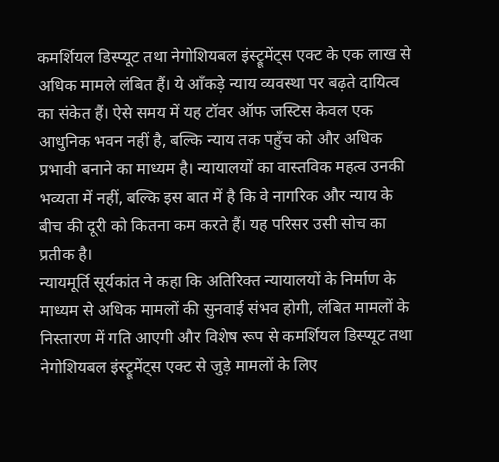कमर्शियल डिस्प्यूट तथा नेगोशियबल इंस्ट्रूमेंट्स एक्ट के एक लाख से अधिक मामले लंबित हैं। ये आँकड़े न्याय व्यवस्था पर बढ़ते दायित्व का संकेत हैं। ऐसे समय में यह टॉवर ऑफ जस्टिस केवल एक आधुनिक भवन नहीं है, बल्कि न्याय तक पहुँच को और अधिक प्रभावी बनाने का माध्यम है। न्यायालयों का वास्तविक महत्व उनकी भव्यता में नहीं, बल्कि इस बात में है कि वे नागरिक और न्याय के बीच की दूरी को कितना कम करते हैं। यह परिसर उसी सोच का प्रतीक है।
न्यायमूर्ति सूर्यकांत ने कहा कि अतिरिक्त न्यायालयों के निर्माण के माध्यम से अधिक मामलों की सुनवाई संभव होगी, लंबित मामलों के निस्तारण में गति आएगी और विशेष रूप से कमर्शियल डिस्प्यूट तथा नेगोशियबल इंस्ट्रूमेंट्स एक्ट से जुड़े मामलों के लिए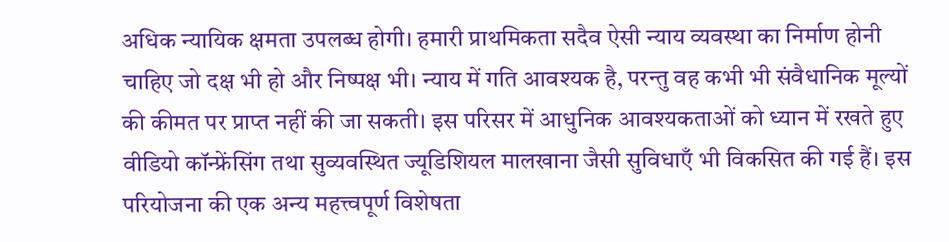अधिक न्यायिक क्षमता उपलब्ध होगी। हमारी प्राथमिकता सदैव ऐसी न्याय व्यवस्था का निर्माण होनी चाहिए जो दक्ष भी हो और निष्पक्ष भी। न्याय में गति आवश्यक है, परन्तु वह कभी भी संवैधानिक मूल्यों की कीमत पर प्राप्त नहीं की जा सकती। इस परिसर में आधुनिक आवश्यकताओं को ध्यान में रखते हुए वीडियो कॉन्फ्रेंसिंग तथा सुव्यवस्थित ज्यूडिशियल मालखाना जैसी सुविधाएँ भी विकसित की गई हैं। इस परियोजना की एक अन्य महत्त्वपूर्ण विशेषता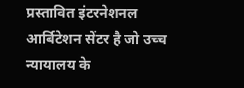प्रस्तावित इंटरनेशनल आर्बिटेशन सेंटर है जो उच्च न्यायालय के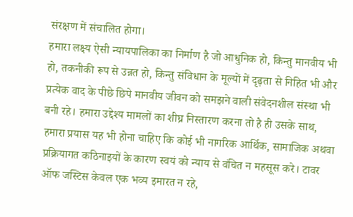संरक्षण में संचालित होगा।
हमारा लक्ष्य ऐसी न्यायपालिका का निर्माण है जो आधुनिक हो, किन्तु मानवीय भी हो, तकनीकी रूप से उन्नत हो, किन्तु संविधान के मूल्यों में दृढ़ता से निहित भी और प्रत्येक वाद के पीछे छिपे मानवीय जीवन को समझने वाली संवेदनशील संस्था भी बनी रहे। हमारा उद्देश्य मामलों का शीघ्र निस्तारण करना तो है ही उसके साथ, हमारा प्रयास यह भी होना चाहिए कि कोई भी नागरिक आर्थिक, सामाजिक अथवा प्रक्रियागत कठिनाइयों के कारण स्वयं को न्याय से वंचित न महसूस करे। टावर ऑफ जस्टिस केवल एक भव्य इमारत न रहे,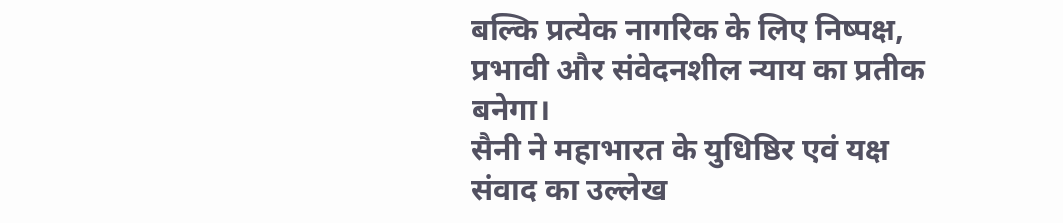बल्कि प्रत्येक नागरिक के लिए निष्पक्ष, प्रभावी और संवेदनशील न्याय का प्रतीक बनेगा।
सैनी ने महाभारत के युधिष्ठिर एवं यक्ष संवाद का उल्लेख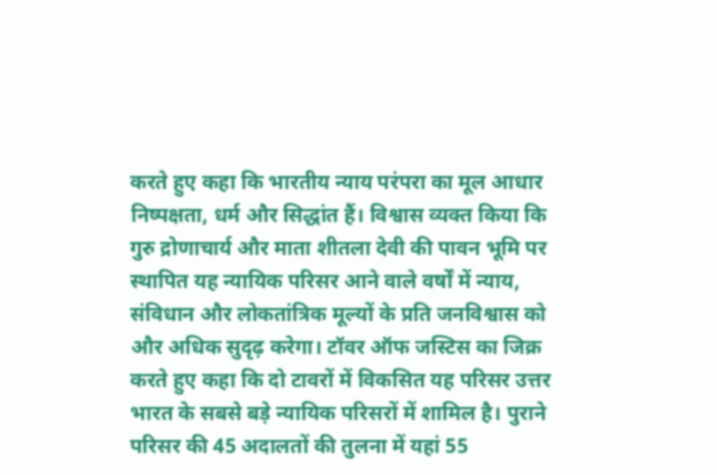करते हुए कहा कि भारतीय न्याय परंपरा का मूल आधार निष्पक्षता, धर्म और सिद्धांत हैं। विश्वास व्यक्त किया कि गुरु द्रोणाचार्य और माता शीतला देवी की पावन भूमि पर स्थापित यह न्यायिक परिसर आने वाले वर्षों में न्याय, संविधान और लोकतांत्रिक मूल्यों के प्रति जनविश्वास को और अधिक सुदृढ़ करेगा। टॉवर ऑफ जस्टिस का जिक्र करते हुए कहा कि दो टावरों में विकसित यह परिसर उत्तर भारत के सबसे बड़े न्यायिक परिसरों में शामिल है। पुराने परिसर की 45 अदालतों की तुलना में यहां 55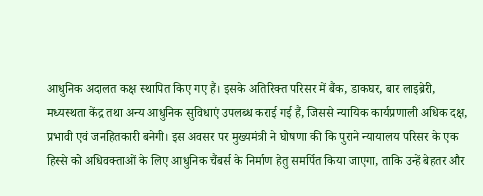आधुनिक अदालत कक्ष स्थापित किए गए हैं। इसके अतिरिक्त परिसर में बैंक, डाकघर, बार लाइब्रेरी, मध्यस्थता केंद्र तथा अन्य आधुनिक सुविधाएं उपलब्ध कराई गई हैं, जिससे न्यायिक कार्यप्रणाली अधिक दक्ष, प्रभावी एवं जनहितकारी बनेगी। इस अवसर पर मुख्यमंत्री ने घोषणा की कि पुराने न्यायालय परिसर के एक हिस्से को अधिवक्ताओं के लिए आधुनिक चैंबर्स के निर्माण हेतु समर्पित किया जाएगा, ताकि उन्हें बेहतर और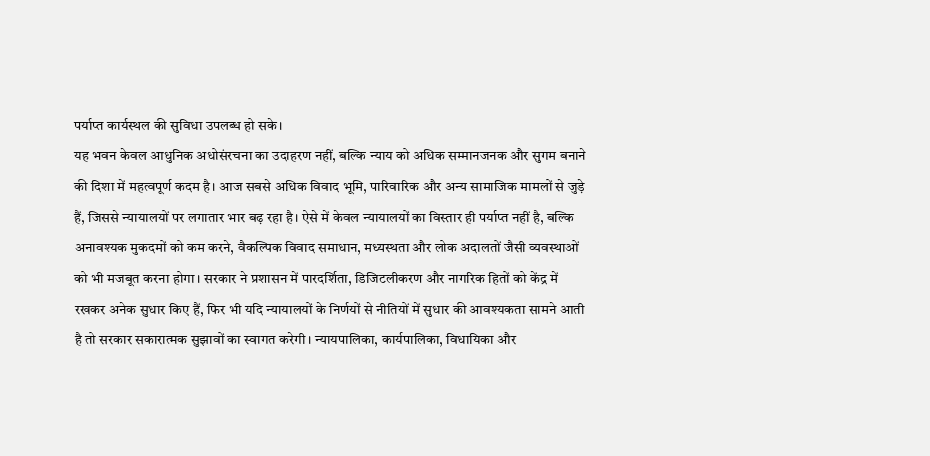पर्याप्त कार्यस्थल की सुविधा उपलब्ध हो सके।
यह भवन केवल आधुनिक अधोसंरचना का उदाहरण नहीं, बल्कि न्याय को अधिक सम्मानजनक और सुगम बनाने की दिशा में महत्वपूर्ण कदम है। आज सबसे अधिक विवाद भूमि, पारिवारिक और अन्य सामाजिक मामलों से जुड़े हैं, जिससे न्यायालयों पर लगातार भार बढ़ रहा है। ऐसे में केवल न्यायालयों का विस्तार ही पर्याप्त नहीं है, बल्कि अनावश्यक मुकदमों को कम करने, वैकल्पिक विवाद समाधान, मध्यस्थता और लोक अदालतों जैसी व्यवस्थाओं को भी मजबूत करना होगा। सरकार ने प्रशासन में पारदर्शिता, डिजिटलीकरण और नागरिक हितों को केंद्र में रखकर अनेक सुधार किए हैं, फिर भी यदि न्यायालयों के निर्णयों से नीतियों में सुधार की आवश्यकता सामने आती है तो सरकार सकारात्मक सुझावों का स्वागत करेगी। न्यायपालिका, कार्यपालिका, विधायिका और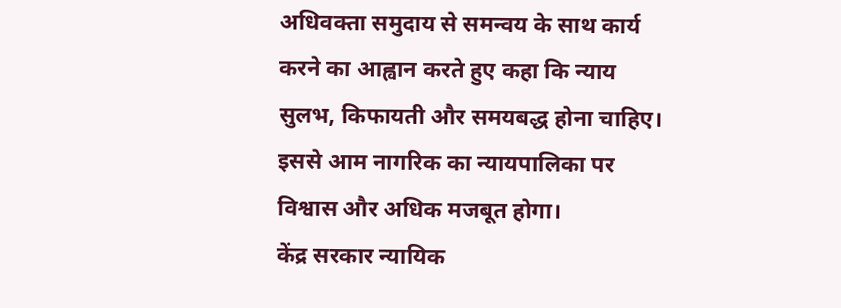अधिवक्ता समुदाय से समन्वय के साथ कार्य करने का आह्वान करते हुए कहा कि न्याय सुलभ, किफायती और समयबद्ध होना चाहिए। इससे आम नागरिक का न्यायपालिका पर विश्वास और अधिक मजबूत होगा।
केंद्र सरकार न्यायिक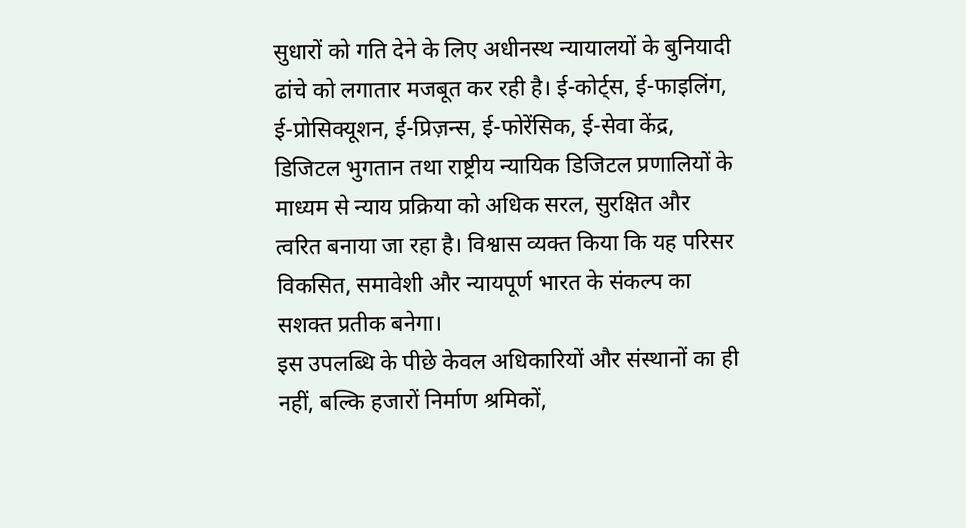सुधारों को गति देने के लिए अधीनस्थ न्यायालयों के बुनियादी ढांचे को लगातार मजबूत कर रही है। ई-कोर्ट्स, ई-फाइलिंग, ई-प्रोसिक्यूशन, ई-प्रिज़न्स, ई-फोरेंसिक, ई-सेवा केंद्र, डिजिटल भुगतान तथा राष्ट्रीय न्यायिक डिजिटल प्रणालियों के माध्यम से न्याय प्रक्रिया को अधिक सरल, सुरक्षित और त्वरित बनाया जा रहा है। विश्वास व्यक्त किया कि यह परिसर विकसित, समावेशी और न्यायपूर्ण भारत के संकल्प का सशक्त प्रतीक बनेगा।
इस उपलब्धि के पीछे केवल अधिकारियों और संस्थानों का ही नहीं, बल्कि हजारों निर्माण श्रमिकों,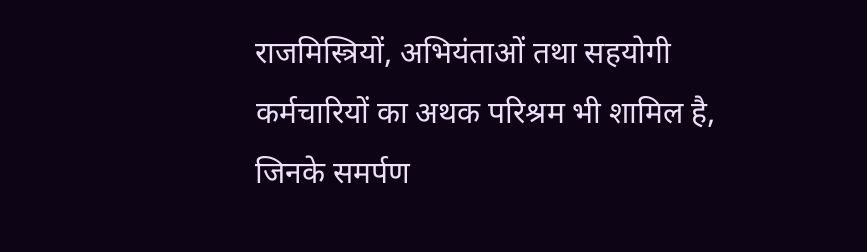राजमिस्त्रियों, अभियंताओं तथा सहयोगी कर्मचारियों का अथक परिश्रम भी शामिल है, जिनके समर्पण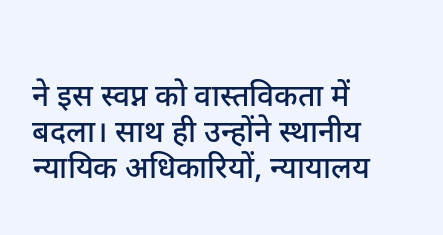ने इस स्वप्न को वास्तविकता में बदला। साथ ही उन्होंने स्थानीय न्यायिक अधिकारियों, न्यायालय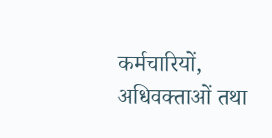कर्मचारियों, अधिवक्ताओं तथा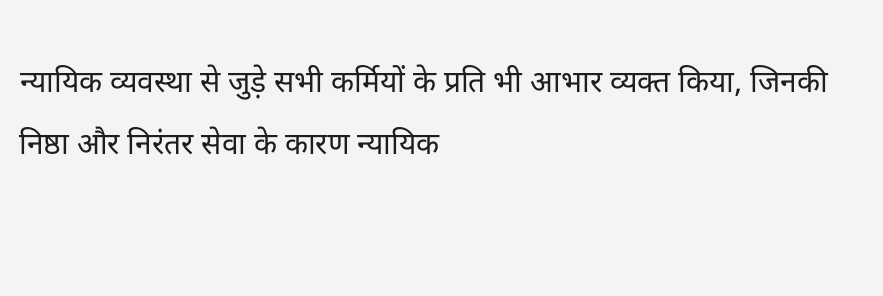न्यायिक व्यवस्था से जुड़े सभी कर्मियों के प्रति भी आभार व्यक्त किया, जिनकी निष्ठा और निरंतर सेवा के कारण न्यायिक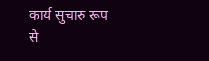कार्य सुचारु रूप से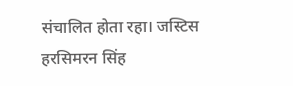संचालित होता रहा। जस्टिस हरसिमरन सिंह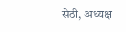सेठी, अध्यक्ष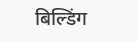बिल्डिंग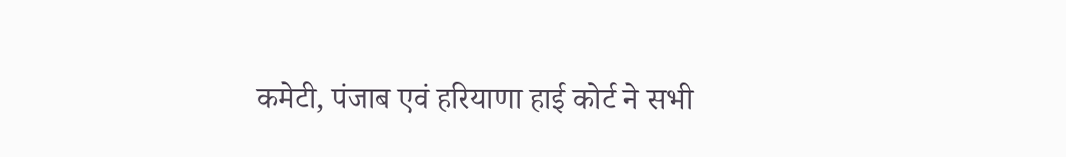कमेटी, पंजाब एवं हरियाणा हाई कोर्ट ने सभी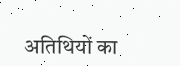अतिथियों का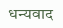धन्यवाद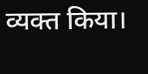व्यक्त किया।